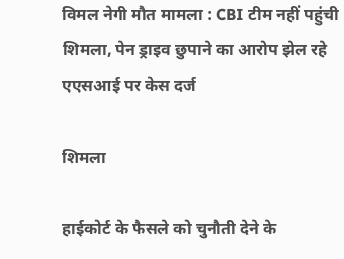विमल नेगी मौत मामला : CBI टीम नहीं पहुंची शिमला, पेन ड्राइव छुपाने का आरोप झेल रहे एएसआई पर केस दर्ज

शिमला

हाईकोर्ट के फैसले को चुनौती देने के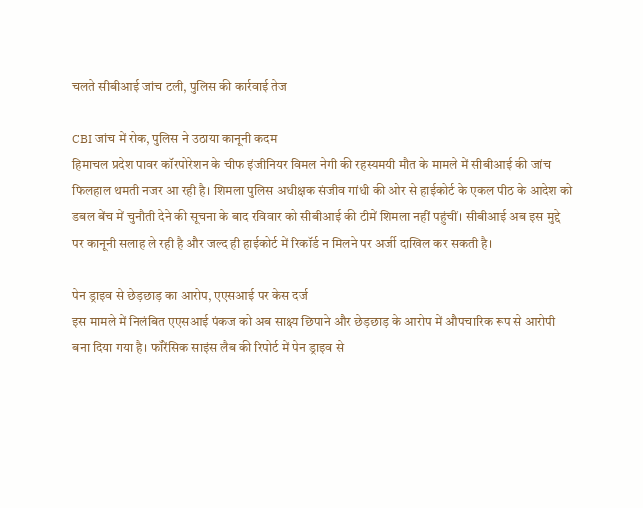चलते सीबीआई जांच टली, पुलिस की कार्रवाई तेज

CBI जांच में रोक, पुलिस ने उठाया कानूनी कदम
हिमाचल प्रदेश पावर कॉरपोरेशन के चीफ इंजीनियर विमल नेगी की रहस्यमयी मौत के मामले में सीबीआई की जांच फिलहाल थमती नजर आ रही है। शिमला पुलिस अधीक्षक संजीव गांधी की ओर से हाईकोर्ट के एकल पीठ के आदेश को डबल बेंच में चुनौती देने की सूचना के बाद रविवार को सीबीआई की टीमें शिमला नहीं पहुंचीं। सीबीआई अब इस मुद्दे पर कानूनी सलाह ले रही है और जल्द ही हाईकोर्ट में रिकॉर्ड न मिलने पर अर्जी दाखिल कर सकती है।

पेन ड्राइव से छेड़छाड़ का आरोप, एएसआई पर केस दर्ज
इस मामले में निलंबित एएसआई पंकज को अब साक्ष्य छिपाने और छेड़छाड़ के आरोप में औपचारिक रूप से आरोपी बना दिया गया है। फॉरेंसिक साइंस लैब की रिपोर्ट में पेन ड्राइव से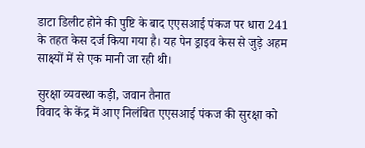डाटा डिलीट होने की पुष्टि के बाद एएसआई पंकज पर धारा 241 के तहत केस दर्ज किया गया है। यह पेन ड्राइव केस से जुड़े अहम साक्ष्यों में से एक मानी जा रही थी।

सुरक्षा व्यवस्था कड़ी, जवान तैनात
विवाद के केंद्र में आए निलंबित एएसआई पंकज की सुरक्षा को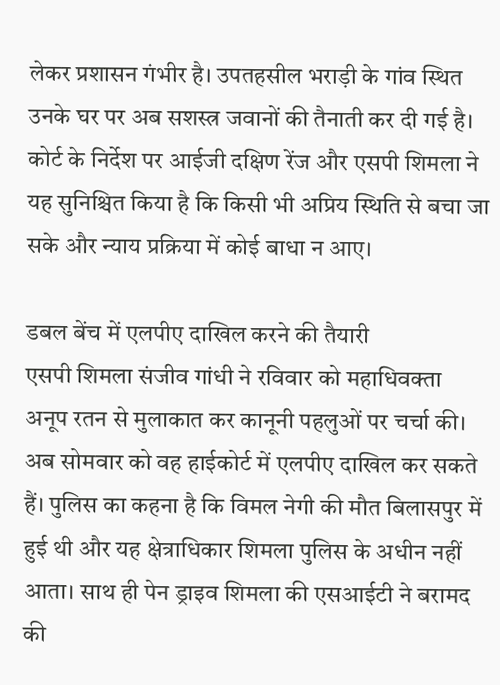लेकर प्रशासन गंभीर है। उपतहसील भराड़ी के गांव स्थित उनके घर पर अब सशस्त्र जवानों की तैनाती कर दी गई है। कोर्ट के निर्देश पर आईजी दक्षिण रेंज और एसपी शिमला ने यह सुनिश्चित किया है कि किसी भी अप्रिय स्थिति से बचा जा सके और न्याय प्रक्रिया में कोई बाधा न आए।

डबल बेंच में एलपीए दाखिल करने की तैयारी
एसपी शिमला संजीव गांधी ने रविवार को महाधिवक्ता अनूप रतन से मुलाकात कर कानूनी पहलुओं पर चर्चा की। अब सोमवार को वह हाईकोर्ट में एलपीए दाखिल कर सकते हैं। पुलिस का कहना है कि विमल नेगी की मौत बिलासपुर में हुई थी और यह क्षेत्राधिकार शिमला पुलिस के अधीन नहीं आता। साथ ही पेन ड्राइव शिमला की एसआईटी ने बरामद की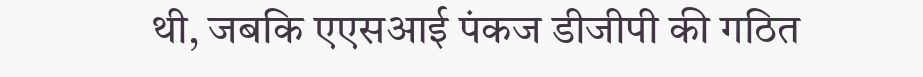थी, जबकि एएसआई पंकज डीजीपी की गठित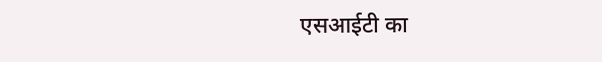एसआईटी का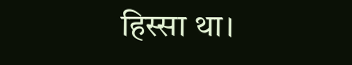हिस्सा था।